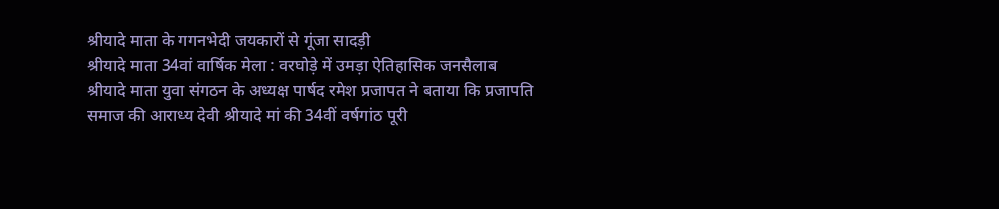श्रीयादे माता के गगनभेदी जयकारों से गूंजा सादड़ी
श्रीयादे माता 34वां वार्षिक मेला : वरघोड़े में उमड़ा ऐतिहासिक जनसैलाब
श्रीयादे माता युवा संगठन के अध्यक्ष पार्षद रमेश प्रजापत ने बताया कि प्रजापति समाज की आराध्य देवी श्रीयादे मां की 34वीं वर्षगांठ पूरी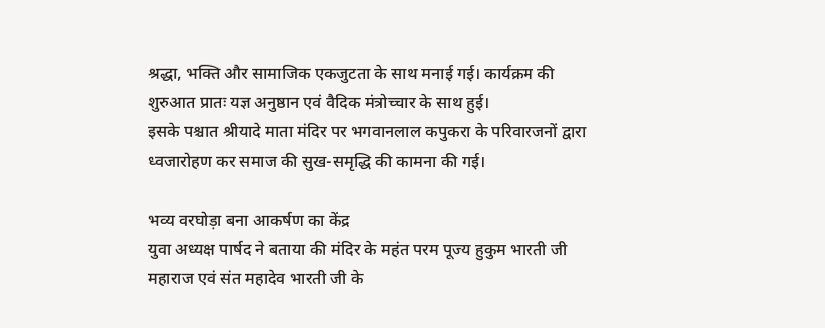श्रद्धा, भक्ति और सामाजिक एकजुटता के साथ मनाई गई। कार्यक्रम की शुरुआत प्रातः यज्ञ अनुष्ठान एवं वैदिक मंत्रोच्चार के साथ हुई।
इसके पश्चात श्रीयादे माता मंदिर पर भगवानलाल कपुकरा के परिवारजनों द्वारा
ध्वजारोहण कर समाज की सुख-समृद्धि की कामना की गई।

भव्य वरघोड़ा बना आकर्षण का केंद्र
युवा अध्यक्ष पार्षद ने बताया की मंदिर के महंत परम पूज्य हुकुम भारती जी महाराज एवं संत महादेव भारती जी के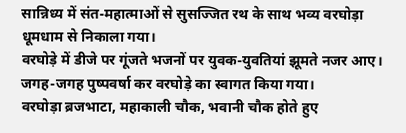सान्निध्य में संत-महात्माओं से सुसज्जित रथ के साथ भव्य वरघोड़ा धूमधाम से निकाला गया।
वरघोड़े में डीजे पर गूंजते भजनों पर युवक-युवतियां झूमते नजर आए। जगह-जगह पुष्पवर्षा कर वरघोड़े का स्वागत किया गया।
वरघोड़ा ब्रजभाटा, महाकाली चौक, भवानी चौक होते हुए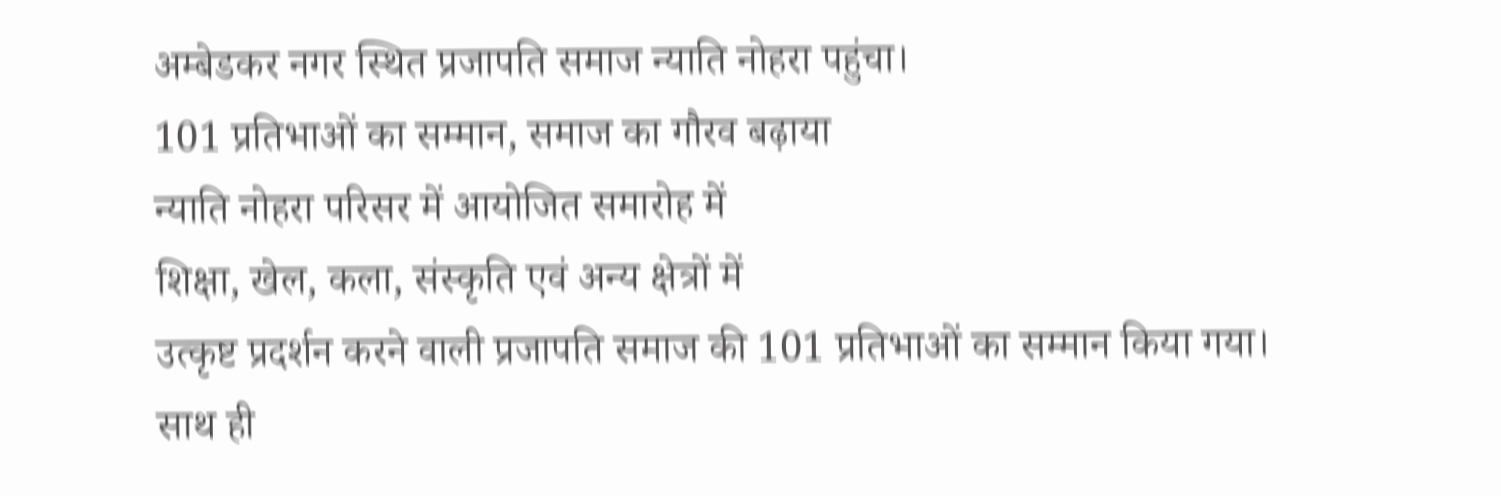अम्बेडकर नगर स्थित प्रजापति समाज न्याति नोहरा पहुंचा।
101 प्रतिभाओं का सम्मान, समाज का गौरव बढ़ाया
न्याति नोहरा परिसर में आयोजित समारोह में
शिक्षा, खेल, कला, संस्कृति एवं अन्य क्षेत्रों में
उत्कृष्ट प्रदर्शन करने वाली प्रजापति समाज की 101 प्रतिभाओं का सम्मान किया गया।
साथ ही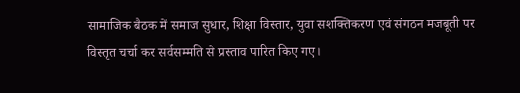सामाजिक बैठक में समाज सुधार, शिक्षा विस्तार, युवा सशक्तिकरण एवं संगठन मजबूती पर विस्तृत चर्चा कर सर्वसम्मति से प्रस्ताव पारित किए गए।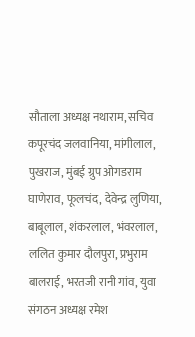सौताला अध्यक्ष नथाराम, सचिव कपूरचंद जलवानिया, मांगीलाल, पुखराज, मुंबई ग्रुप ओगडराम घाणेराव, फूलचंद, देवेन्द्र लुणिया, बाबूलाल, शंकरलाल, भंवरलाल, ललित कुमार दौलपुरा, प्रभुराम बालराई, भरतजी रानी गांव, युवा संगठन अध्यक्ष रमेश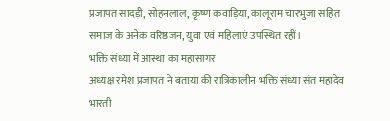प्रजापत सादड़ी, सोहनलाल, कृष्ण कवाड़िया, कालूराम चारभुजा सहित समाज के अनेक वरिष्ठजन, युवा एवं महिलाएं उपस्थित रहीं।
भक्ति संध्या में आस्था का महासागर
अध्यक्ष रमेश प्रजापत ने बताया की रात्रिकालीन भक्ति संध्या संत महादेव भारती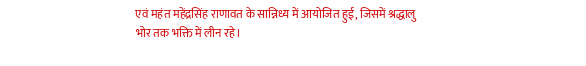एवं महंत महेंद्रसिंह राणावत के सान्निध्य में आयोजित हुई, जिसमें श्रद्धालु भोर तक भक्ति में लीन रहे।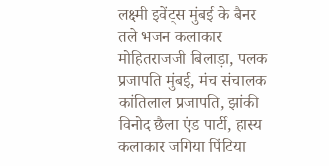लक्ष्मी इवेंट्स मुंबई के बैनर तले भजन कलाकार मोहितराजजी बिलाड़ा, पलक प्रजापति मुंबई, मंच संचालक कांतिलाल प्रजापति, झांकी विनोद छैला एंड पार्टी, हास्य कलाकार जगिया पिंटिया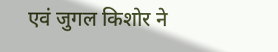एवं जुगल किशोर ने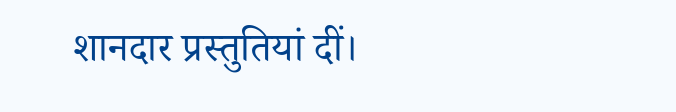शानदार प्रस्तुतियां दीं।